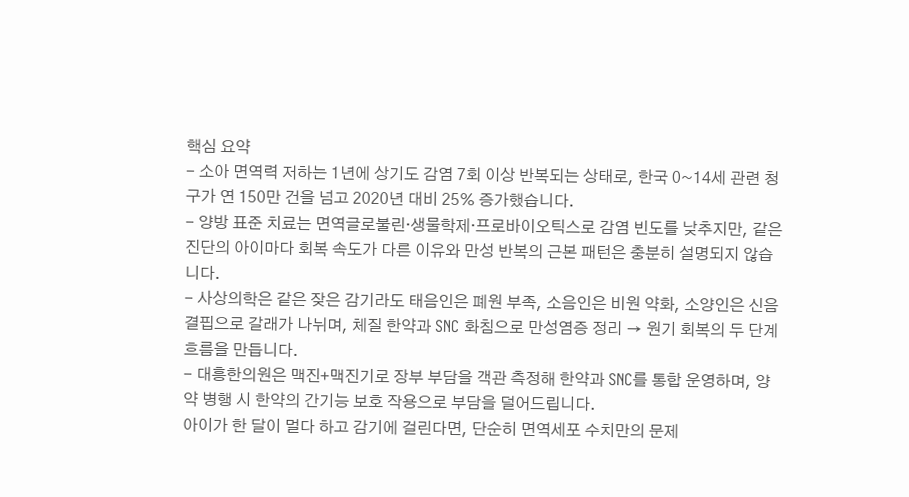핵심 요약
- 소아 면역력 저하는 1년에 상기도 감염 7회 이상 반복되는 상태로, 한국 0~14세 관련 청구가 연 150만 건을 넘고 2020년 대비 25% 증가했습니다.
- 양방 표준 치료는 면역글로불린·생물학제·프로바이오틱스로 감염 빈도를 낮추지만, 같은 진단의 아이마다 회복 속도가 다른 이유와 만성 반복의 근본 패턴은 충분히 설명되지 않습니다.
- 사상의학은 같은 잦은 감기라도 태음인은 폐원 부족, 소음인은 비원 약화, 소양인은 신음 결핍으로 갈래가 나뉘며, 체질 한약과 SNC 화침으로 만성염증 정리 → 원기 회복의 두 단계 흐름을 만듭니다.
- 대흥한의원은 맥진+맥진기로 장부 부담을 객관 측정해 한약과 SNC를 통합 운영하며, 양약 병행 시 한약의 간기능 보호 작용으로 부담을 덜어드립니다.
아이가 한 달이 멀다 하고 감기에 걸린다면, 단순히 면역세포 수치만의 문제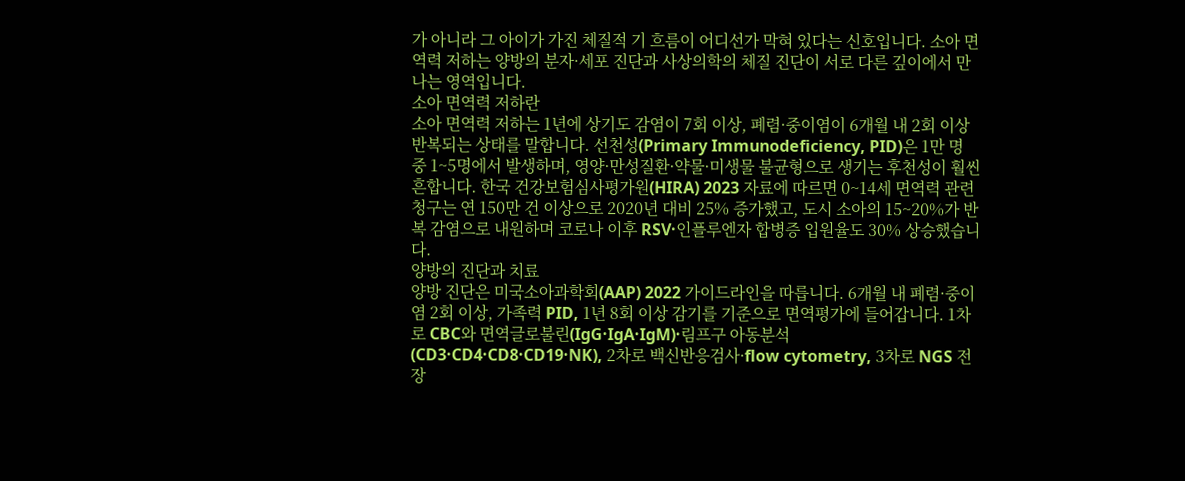가 아니라 그 아이가 가진 체질적 기 흐름이 어디선가 막혀 있다는 신호입니다. 소아 면역력 저하는 양방의 분자·세포 진단과 사상의학의 체질 진단이 서로 다른 깊이에서 만나는 영역입니다.
소아 면역력 저하란
소아 면역력 저하는 1년에 상기도 감염이 7회 이상, 폐렴·중이염이 6개월 내 2회 이상 반복되는 상태를 말합니다. 선천성(Primary Immunodeficiency, PID)은 1만 명 중 1~5명에서 발생하며, 영양·만성질환·약물·미생물 불균형으로 생기는 후천성이 훨씬 흔합니다. 한국 건강보험심사평가원(HIRA) 2023 자료에 따르면 0~14세 면역력 관련 청구는 연 150만 건 이상으로 2020년 대비 25% 증가했고, 도시 소아의 15~20%가 반복 감염으로 내원하며 코로나 이후 RSV·인플루엔자 합병증 입원율도 30% 상승했습니다.
양방의 진단과 치료
양방 진단은 미국소아과학회(AAP) 2022 가이드라인을 따릅니다. 6개월 내 폐렴·중이염 2회 이상, 가족력 PID, 1년 8회 이상 감기를 기준으로 면역평가에 들어갑니다. 1차로 CBC와 면역글로불린(IgG·IgA·IgM)·림프구 아동분석(CD3·CD4·CD8·CD19·NK), 2차로 백신반응검사·flow cytometry, 3차로 NGS 전장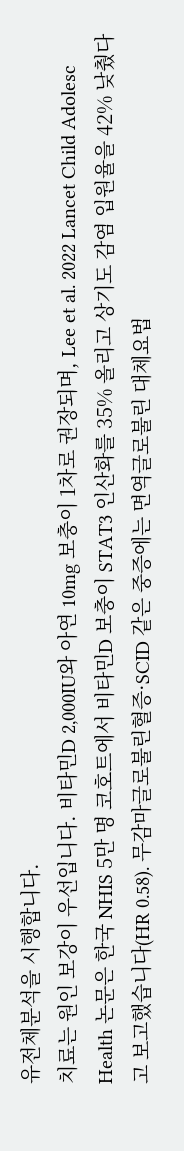유전체분석을 시행합니다.
치료는 원인 보강이 우선입니다. 비타민D 2,000IU와 아연 10mg 보충이 1차로 권장되며, Lee et al. 2022 Lancet Child Adolesc Health 논문은 한국 NHIS 5만 명 코호트에서 비타민D 보충이 STAT3 인산화를 35% 올리고 상기도 감염 입원율을 42% 낮췄다고 보고했습니다(HR 0.58). 무감마글로불린혈증·SCID 같은 중증에는 면역글로불린 대체요법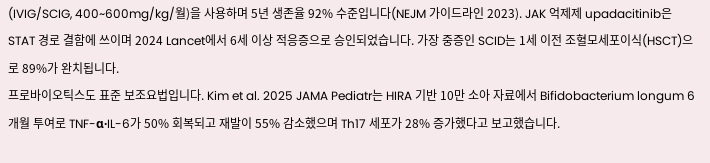(IVIG/SCIG, 400~600mg/kg/월)을 사용하며 5년 생존율 92% 수준입니다(NEJM 가이드라인 2023). JAK 억제제 upadacitinib은 STAT 경로 결함에 쓰이며 2024 Lancet에서 6세 이상 적응증으로 승인되었습니다. 가장 중증인 SCID는 1세 이전 조혈모세포이식(HSCT)으로 89%가 완치됩니다.
프로바이오틱스도 표준 보조요법입니다. Kim et al. 2025 JAMA Pediatr는 HIRA 기반 10만 소아 자료에서 Bifidobacterium longum 6개월 투여로 TNF-α·IL-6가 50% 회복되고 재발이 55% 감소했으며 Th17 세포가 28% 증가했다고 보고했습니다.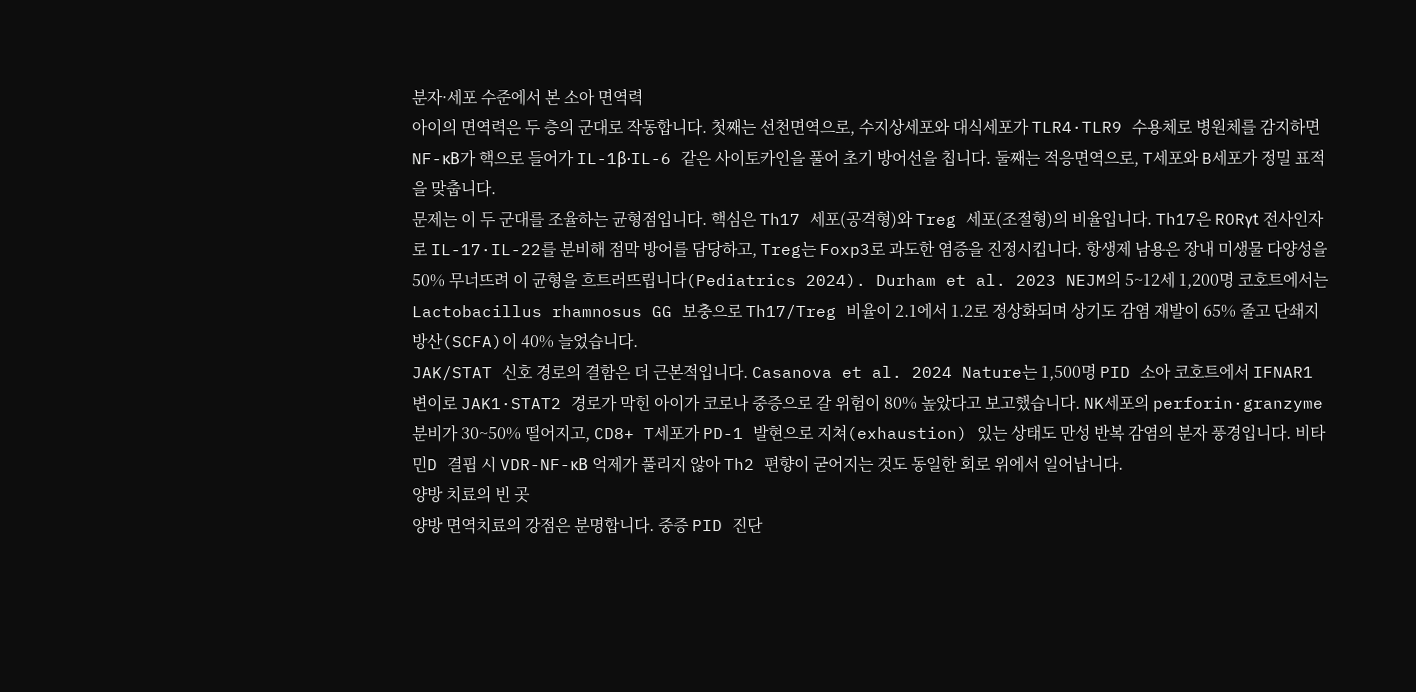분자·세포 수준에서 본 소아 면역력
아이의 면역력은 두 층의 군대로 작동합니다. 첫째는 선천면역으로, 수지상세포와 대식세포가 TLR4·TLR9 수용체로 병원체를 감지하면 NF-κB가 핵으로 들어가 IL-1β·IL-6 같은 사이토카인을 풀어 초기 방어선을 칩니다. 둘째는 적응면역으로, T세포와 B세포가 정밀 표적을 맞춥니다.
문제는 이 두 군대를 조율하는 균형점입니다. 핵심은 Th17 세포(공격형)와 Treg 세포(조절형)의 비율입니다. Th17은 RORγt 전사인자로 IL-17·IL-22를 분비해 점막 방어를 담당하고, Treg는 Foxp3로 과도한 염증을 진정시킵니다. 항생제 남용은 장내 미생물 다양성을 50% 무너뜨려 이 균형을 흐트러뜨립니다(Pediatrics 2024). Durham et al. 2023 NEJM의 5~12세 1,200명 코호트에서는 Lactobacillus rhamnosus GG 보충으로 Th17/Treg 비율이 2.1에서 1.2로 정상화되며 상기도 감염 재발이 65% 줄고 단쇄지방산(SCFA)이 40% 늘었습니다.
JAK/STAT 신호 경로의 결함은 더 근본적입니다. Casanova et al. 2024 Nature는 1,500명 PID 소아 코호트에서 IFNAR1 변이로 JAK1·STAT2 경로가 막힌 아이가 코로나 중증으로 갈 위험이 80% 높았다고 보고했습니다. NK세포의 perforin·granzyme 분비가 30~50% 떨어지고, CD8+ T세포가 PD-1 발현으로 지쳐(exhaustion) 있는 상태도 만성 반복 감염의 분자 풍경입니다. 비타민D 결핍 시 VDR-NF-κB 억제가 풀리지 않아 Th2 편향이 굳어지는 것도 동일한 회로 위에서 일어납니다.
양방 치료의 빈 곳
양방 면역치료의 강점은 분명합니다. 중증 PID 진단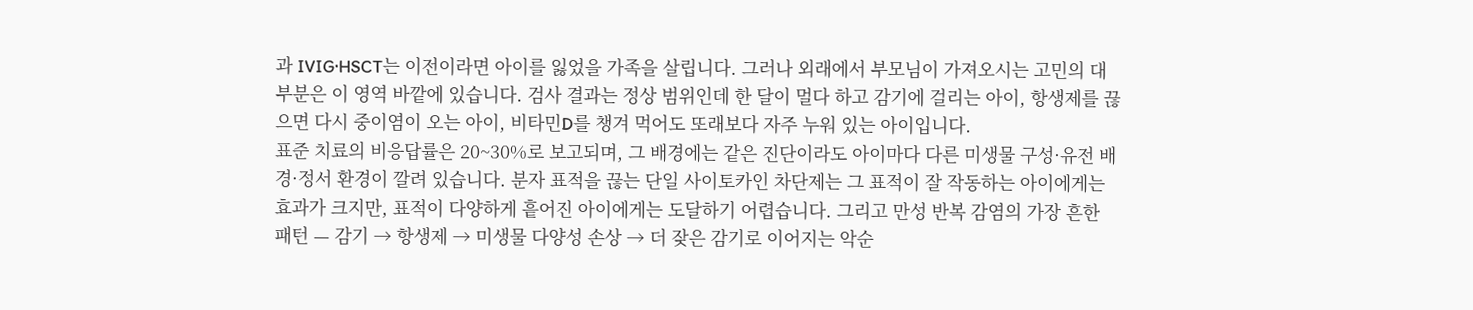과 IVIG·HSCT는 이전이라면 아이를 잃었을 가족을 살립니다. 그러나 외래에서 부모님이 가져오시는 고민의 대부분은 이 영역 바깥에 있습니다. 검사 결과는 정상 범위인데 한 달이 멀다 하고 감기에 걸리는 아이, 항생제를 끊으면 다시 중이염이 오는 아이, 비타민D를 챙겨 먹어도 또래보다 자주 누워 있는 아이입니다.
표준 치료의 비응답률은 20~30%로 보고되며, 그 배경에는 같은 진단이라도 아이마다 다른 미생물 구성·유전 배경·정서 환경이 깔려 있습니다. 분자 표적을 끊는 단일 사이토카인 차단제는 그 표적이 잘 작동하는 아이에게는 효과가 크지만, 표적이 다양하게 흩어진 아이에게는 도달하기 어렵습니다. 그리고 만성 반복 감염의 가장 흔한 패턴 — 감기 → 항생제 → 미생물 다양성 손상 → 더 잦은 감기로 이어지는 악순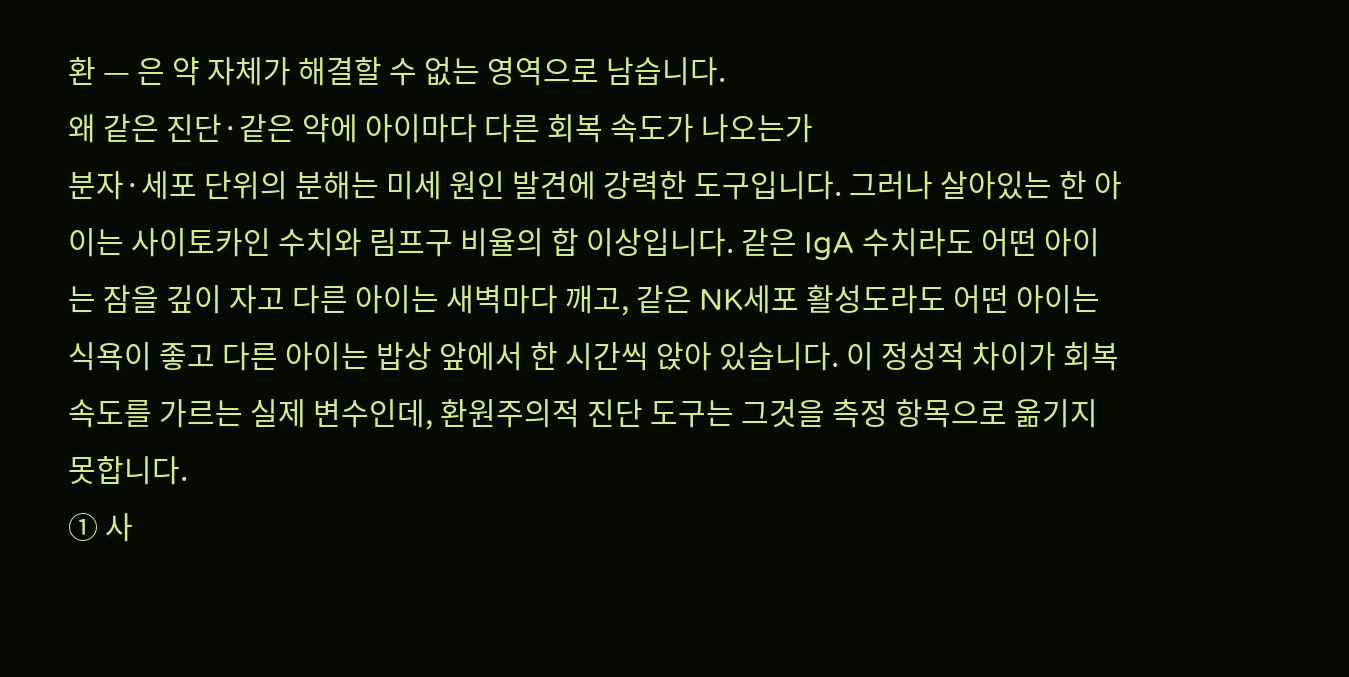환 — 은 약 자체가 해결할 수 없는 영역으로 남습니다.
왜 같은 진단·같은 약에 아이마다 다른 회복 속도가 나오는가
분자·세포 단위의 분해는 미세 원인 발견에 강력한 도구입니다. 그러나 살아있는 한 아이는 사이토카인 수치와 림프구 비율의 합 이상입니다. 같은 IgA 수치라도 어떤 아이는 잠을 깊이 자고 다른 아이는 새벽마다 깨고, 같은 NK세포 활성도라도 어떤 아이는 식욕이 좋고 다른 아이는 밥상 앞에서 한 시간씩 앉아 있습니다. 이 정성적 차이가 회복 속도를 가르는 실제 변수인데, 환원주의적 진단 도구는 그것을 측정 항목으로 옮기지 못합니다.
① 사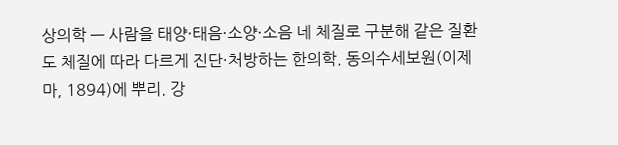상의학 — 사람을 태양·태음·소양·소음 네 체질로 구분해 같은 질환도 체질에 따라 다르게 진단·처방하는 한의학. 동의수세보원(이제마, 1894)에 뿌리. 강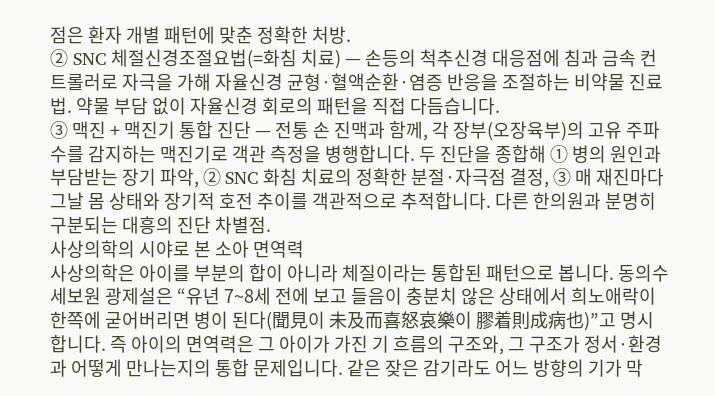점은 환자 개별 패턴에 맞춘 정확한 처방.
② SNC 체절신경조절요법(=화침 치료) — 손등의 척추신경 대응점에 침과 금속 컨트롤러로 자극을 가해 자율신경 균형·혈액순환·염증 반응을 조절하는 비약물 진료법. 약물 부담 없이 자율신경 회로의 패턴을 직접 다듬습니다.
③ 맥진 + 맥진기 통합 진단 — 전통 손 진맥과 함께, 각 장부(오장육부)의 고유 주파수를 감지하는 맥진기로 객관 측정을 병행합니다. 두 진단을 종합해 ① 병의 원인과 부담받는 장기 파악, ② SNC 화침 치료의 정확한 분절·자극점 결정, ③ 매 재진마다 그날 몸 상태와 장기적 호전 추이를 객관적으로 추적합니다. 다른 한의원과 분명히 구분되는 대흥의 진단 차별점.
사상의학의 시야로 본 소아 면역력
사상의학은 아이를 부분의 합이 아니라 체질이라는 통합된 패턴으로 봅니다. 동의수세보원 광제설은 “유년 7~8세 전에 보고 들음이 충분치 않은 상태에서 희노애락이 한쪽에 굳어버리면 병이 된다(聞見이 未及而喜怒哀樂이 膠着則成病也)”고 명시합니다. 즉 아이의 면역력은 그 아이가 가진 기 흐름의 구조와, 그 구조가 정서·환경과 어떻게 만나는지의 통합 문제입니다. 같은 잦은 감기라도 어느 방향의 기가 막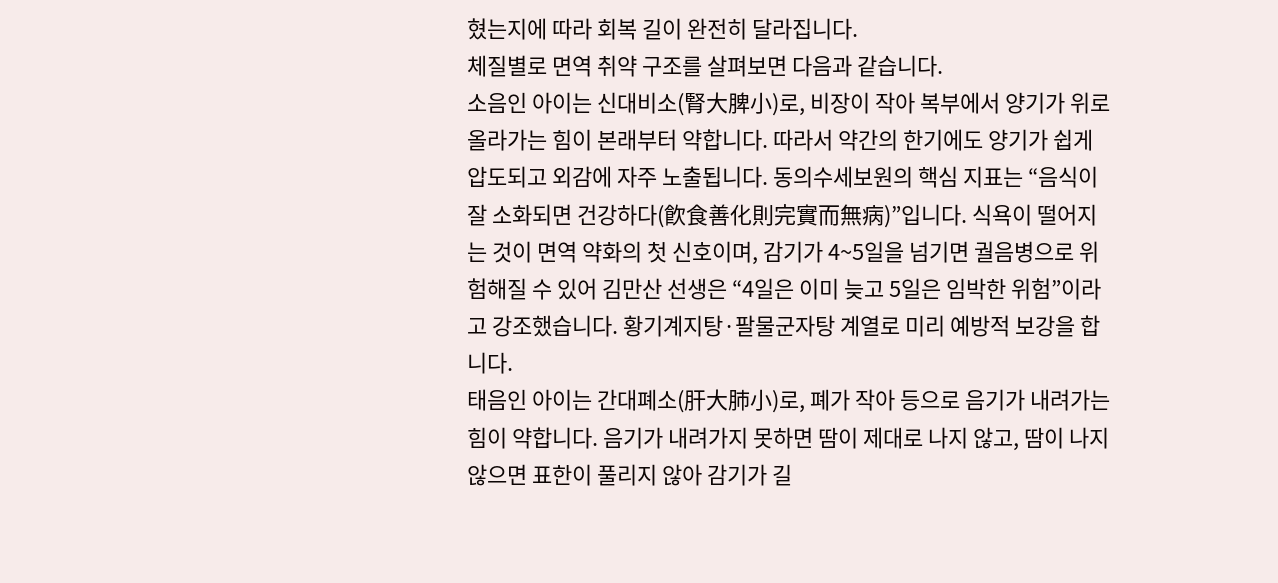혔는지에 따라 회복 길이 완전히 달라집니다.
체질별로 면역 취약 구조를 살펴보면 다음과 같습니다.
소음인 아이는 신대비소(腎大脾小)로, 비장이 작아 복부에서 양기가 위로 올라가는 힘이 본래부터 약합니다. 따라서 약간의 한기에도 양기가 쉽게 압도되고 외감에 자주 노출됩니다. 동의수세보원의 핵심 지표는 “음식이 잘 소화되면 건강하다(飮食善化則完實而無病)”입니다. 식욕이 떨어지는 것이 면역 약화의 첫 신호이며, 감기가 4~5일을 넘기면 궐음병으로 위험해질 수 있어 김만산 선생은 “4일은 이미 늦고 5일은 임박한 위험”이라고 강조했습니다. 황기계지탕·팔물군자탕 계열로 미리 예방적 보강을 합니다.
태음인 아이는 간대폐소(肝大肺小)로, 폐가 작아 등으로 음기가 내려가는 힘이 약합니다. 음기가 내려가지 못하면 땀이 제대로 나지 않고, 땀이 나지 않으면 표한이 풀리지 않아 감기가 길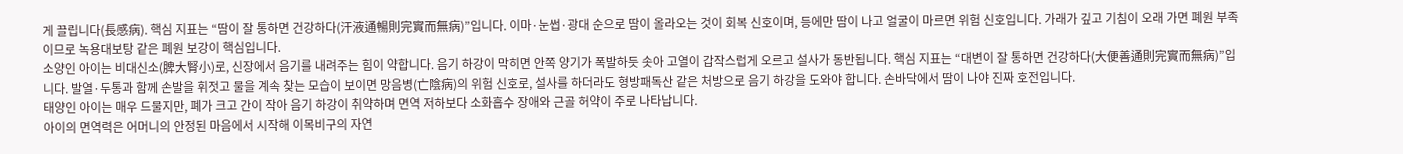게 끌립니다(長感病). 핵심 지표는 “땀이 잘 통하면 건강하다(汗液通暢則完實而無病)”입니다. 이마·눈썹·광대 순으로 땀이 올라오는 것이 회복 신호이며, 등에만 땀이 나고 얼굴이 마르면 위험 신호입니다. 가래가 깊고 기침이 오래 가면 폐원 부족이므로 녹용대보탕 같은 폐원 보강이 핵심입니다.
소양인 아이는 비대신소(脾大腎小)로, 신장에서 음기를 내려주는 힘이 약합니다. 음기 하강이 막히면 안쪽 양기가 폭발하듯 솟아 고열이 갑작스럽게 오르고 설사가 동반됩니다. 핵심 지표는 “대변이 잘 통하면 건강하다(大便善通則完實而無病)”입니다. 발열·두통과 함께 손발을 휘젓고 물을 계속 찾는 모습이 보이면 망음병(亡陰病)의 위험 신호로, 설사를 하더라도 형방패독산 같은 처방으로 음기 하강을 도와야 합니다. 손바닥에서 땀이 나야 진짜 호전입니다.
태양인 아이는 매우 드물지만, 폐가 크고 간이 작아 음기 하강이 취약하며 면역 저하보다 소화흡수 장애와 근골 허약이 주로 나타납니다.
아이의 면역력은 어머니의 안정된 마음에서 시작해 이목비구의 자연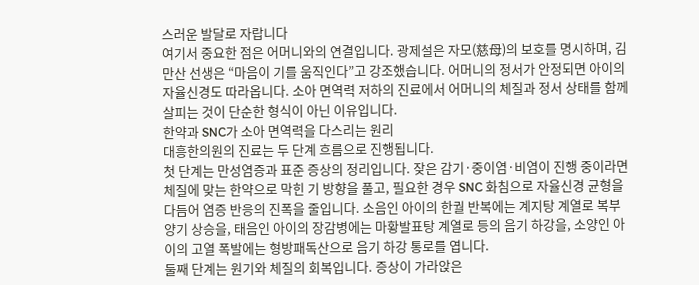스러운 발달로 자랍니다
여기서 중요한 점은 어머니와의 연결입니다. 광제설은 자모(慈母)의 보호를 명시하며, 김만산 선생은 “마음이 기를 움직인다”고 강조했습니다. 어머니의 정서가 안정되면 아이의 자율신경도 따라옵니다. 소아 면역력 저하의 진료에서 어머니의 체질과 정서 상태를 함께 살피는 것이 단순한 형식이 아닌 이유입니다.
한약과 SNC가 소아 면역력을 다스리는 원리
대흥한의원의 진료는 두 단계 흐름으로 진행됩니다.
첫 단계는 만성염증과 표준 증상의 정리입니다. 잦은 감기·중이염·비염이 진행 중이라면 체질에 맞는 한약으로 막힌 기 방향을 풀고, 필요한 경우 SNC 화침으로 자율신경 균형을 다듬어 염증 반응의 진폭을 줄입니다. 소음인 아이의 한궐 반복에는 계지탕 계열로 복부 양기 상승을, 태음인 아이의 장감병에는 마황발표탕 계열로 등의 음기 하강을, 소양인 아이의 고열 폭발에는 형방패독산으로 음기 하강 통로를 엽니다.
둘째 단계는 원기와 체질의 회복입니다. 증상이 가라앉은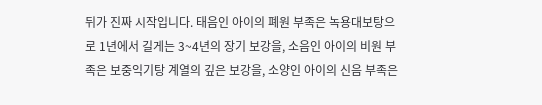뒤가 진짜 시작입니다. 태음인 아이의 폐원 부족은 녹용대보탕으로 1년에서 길게는 3~4년의 장기 보강을, 소음인 아이의 비원 부족은 보중익기탕 계열의 깊은 보강을, 소양인 아이의 신음 부족은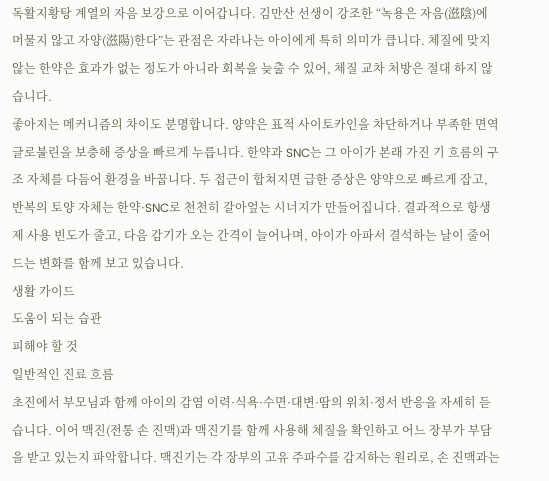독활지황탕 계열의 자음 보강으로 이어갑니다. 김만산 선생이 강조한 “녹용은 자음(滋陰)에 머물지 않고 자양(滋陽)한다”는 관점은 자라나는 아이에게 특히 의미가 큽니다. 체질에 맞지 않는 한약은 효과가 없는 정도가 아니라 회복을 늦출 수 있어, 체질 교차 처방은 절대 하지 않습니다.
좋아지는 메커니즘의 차이도 분명합니다. 양약은 표적 사이토카인을 차단하거나 부족한 면역글로불린을 보충해 증상을 빠르게 누릅니다. 한약과 SNC는 그 아이가 본래 가진 기 흐름의 구조 자체를 다듬어 환경을 바꿉니다. 두 접근이 합쳐지면 급한 증상은 양약으로 빠르게 잡고, 반복의 토양 자체는 한약·SNC로 천천히 갈아엎는 시너지가 만들어집니다. 결과적으로 항생제 사용 빈도가 줄고, 다음 감기가 오는 간격이 늘어나며, 아이가 아파서 결석하는 날이 줄어드는 변화를 함께 보고 있습니다.
생활 가이드
도움이 되는 습관
피해야 할 것
일반적인 진료 흐름
초진에서 부모님과 함께 아이의 감염 이력·식욕·수면·대변·땀의 위치·정서 반응을 자세히 듣습니다. 이어 맥진(전통 손 진맥)과 맥진기를 함께 사용해 체질을 확인하고 어느 장부가 부담을 받고 있는지 파악합니다. 맥진기는 각 장부의 고유 주파수를 감지하는 원리로, 손 진맥과는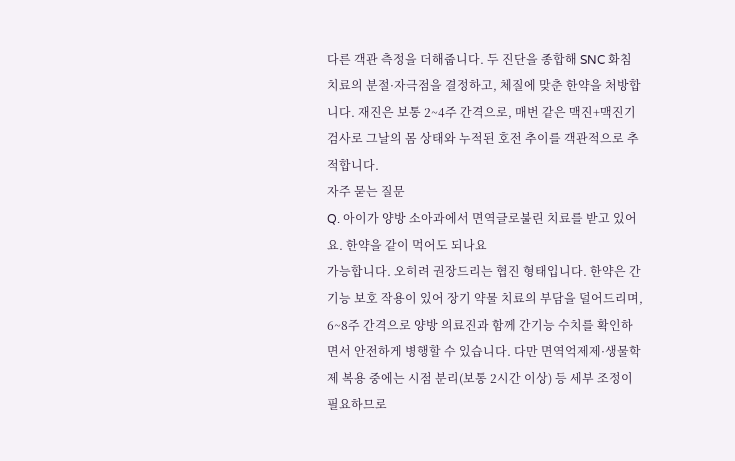다른 객관 측정을 더해줍니다. 두 진단을 종합해 SNC 화침 치료의 분절·자극점을 결정하고, 체질에 맞춘 한약을 처방합니다. 재진은 보통 2~4주 간격으로, 매번 같은 맥진+맥진기 검사로 그날의 몸 상태와 누적된 호전 추이를 객관적으로 추적합니다.
자주 묻는 질문
Q. 아이가 양방 소아과에서 면역글로불린 치료를 받고 있어요. 한약을 같이 먹어도 되나요
가능합니다. 오히려 권장드리는 협진 형태입니다. 한약은 간기능 보호 작용이 있어 장기 약물 치료의 부담을 덜어드리며, 6~8주 간격으로 양방 의료진과 함께 간기능 수치를 확인하면서 안전하게 병행할 수 있습니다. 다만 면역억제제·생물학제 복용 중에는 시점 분리(보통 2시간 이상) 등 세부 조정이 필요하므로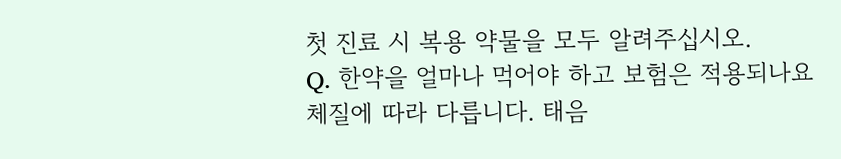첫 진료 시 복용 약물을 모두 알려주십시오.
Q. 한약을 얼마나 먹어야 하고 보험은 적용되나요
체질에 따라 다릅니다. 태음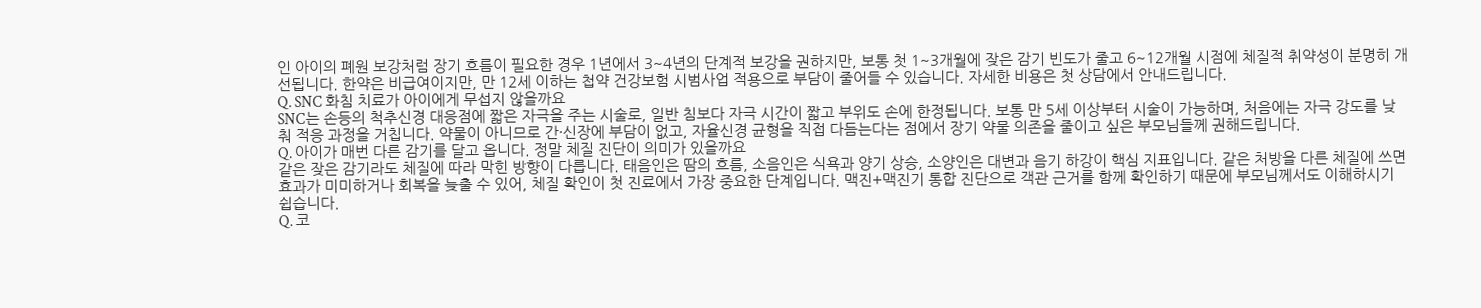인 아이의 폐원 보강처럼 장기 흐름이 필요한 경우 1년에서 3~4년의 단계적 보강을 권하지만, 보통 첫 1~3개월에 잦은 감기 빈도가 줄고 6~12개월 시점에 체질적 취약성이 분명히 개선됩니다. 한약은 비급여이지만, 만 12세 이하는 첩약 건강보험 시범사업 적용으로 부담이 줄어들 수 있습니다. 자세한 비용은 첫 상담에서 안내드립니다.
Q. SNC 화침 치료가 아이에게 무섭지 않을까요
SNC는 손등의 척추신경 대응점에 짧은 자극을 주는 시술로, 일반 침보다 자극 시간이 짧고 부위도 손에 한정됩니다. 보통 만 5세 이상부터 시술이 가능하며, 처음에는 자극 강도를 낮춰 적응 과정을 거칩니다. 약물이 아니므로 간·신장에 부담이 없고, 자율신경 균형을 직접 다듬는다는 점에서 장기 약물 의존을 줄이고 싶은 부모님들께 권해드립니다.
Q. 아이가 매번 다른 감기를 달고 옵니다. 정말 체질 진단이 의미가 있을까요
같은 잦은 감기라도 체질에 따라 막힌 방향이 다릅니다. 태음인은 땀의 흐름, 소음인은 식욕과 양기 상승, 소양인은 대변과 음기 하강이 핵심 지표입니다. 같은 처방을 다른 체질에 쓰면 효과가 미미하거나 회복을 늦출 수 있어, 체질 확인이 첫 진료에서 가장 중요한 단계입니다. 맥진+맥진기 통합 진단으로 객관 근거를 함께 확인하기 때문에 부모님께서도 이해하시기 쉽습니다.
Q. 코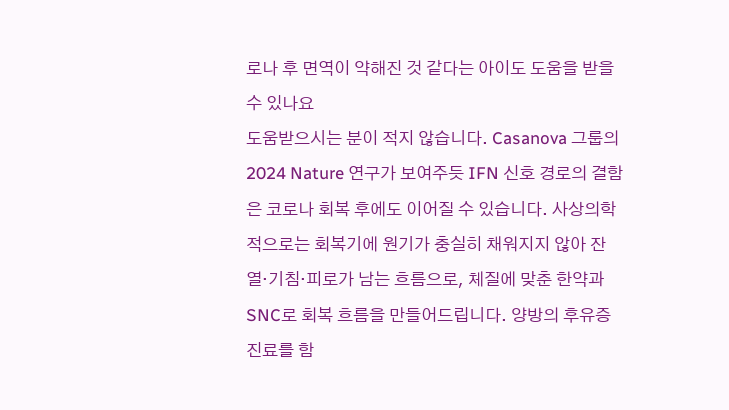로나 후 면역이 약해진 것 같다는 아이도 도움을 받을 수 있나요
도움받으시는 분이 적지 않습니다. Casanova 그룹의 2024 Nature 연구가 보여주듯 IFN 신호 경로의 결함은 코로나 회복 후에도 이어질 수 있습니다. 사상의학적으로는 회복기에 원기가 충실히 채워지지 않아 잔열·기침·피로가 남는 흐름으로, 체질에 맞춘 한약과 SNC로 회복 흐름을 만들어드립니다. 양방의 후유증 진료를 함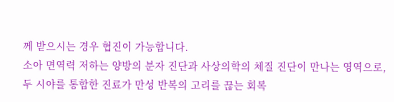께 받으시는 경우 협진이 가능합니다.
소아 면역력 저하는 양방의 분자 진단과 사상의학의 체질 진단이 만나는 영역으로, 두 시야를 통합한 진료가 만성 반복의 고리를 끊는 회복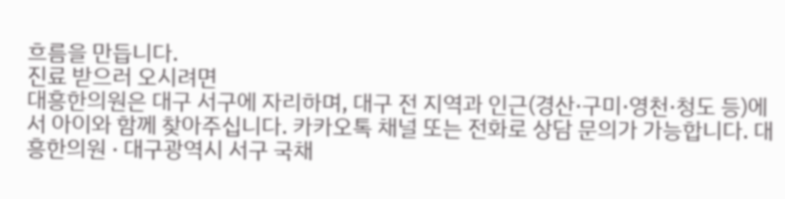흐름을 만듭니다.
진료 받으러 오시려면
대흥한의원은 대구 서구에 자리하며, 대구 전 지역과 인근(경산·구미·영천·청도 등)에서 아이와 함께 찾아주십니다. 카카오톡 채널 또는 전화로 상담 문의가 가능합니다. 대흥한의원 · 대구광역시 서구 국채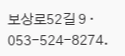보상로52길 9 · 053-524-8274.